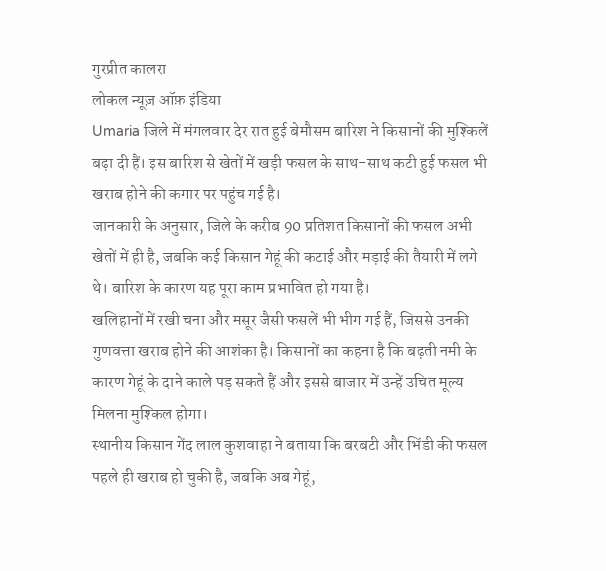गुरप्रीत कालरा
लोकल न्यूज़ ऑफ़ इंडिया
Umaria जिले में मंगलवार देर रात हुई बेमौसम बारिश ने किसानों की मुश्किलें बढ़ा दी हैं। इस बारिश से खेतों में खड़ी फसल के साथ-साथ कटी हुई फसल भी खराब होने की कगार पर पहुंच गई है।
जानकारी के अनुसार, जिले के करीब 90 प्रतिशत किसानों की फसल अभी खेतों में ही है, जबकि कई किसान गेहूं की कटाई और मड़ाई की तैयारी में लगे थे। बारिश के कारण यह पूरा काम प्रभावित हो गया है।
खलिहानों में रखी चना और मसूर जैसी फसलें भी भीग गई हैं, जिससे उनकी गुणवत्ता खराब होने की आशंका है। किसानों का कहना है कि बढ़ती नमी के कारण गेहूं के दाने काले पड़ सकते हैं और इससे बाजार में उन्हें उचित मूल्य मिलना मुश्किल होगा।
स्थानीय किसान गेंद लाल कुशवाहा ने बताया कि बरबटी और भिंडी की फसल पहले ही खराब हो चुकी है, जबकि अब गेहूं,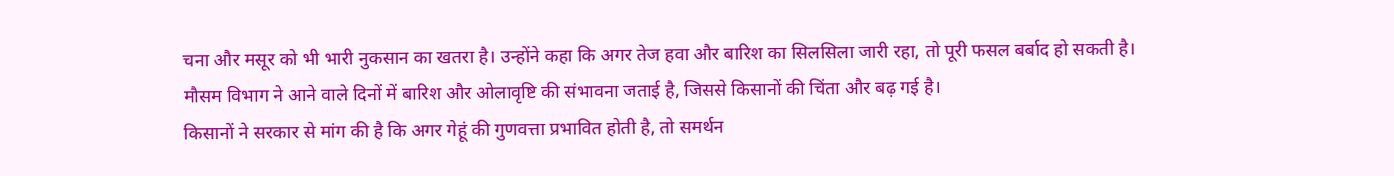चना और मसूर को भी भारी नुकसान का खतरा है। उन्होंने कहा कि अगर तेज हवा और बारिश का सिलसिला जारी रहा, तो पूरी फसल बर्बाद हो सकती है।
मौसम विभाग ने आने वाले दिनों में बारिश और ओलावृष्टि की संभावना जताई है, जिससे किसानों की चिंता और बढ़ गई है।
किसानों ने सरकार से मांग की है कि अगर गेहूं की गुणवत्ता प्रभावित होती है, तो समर्थन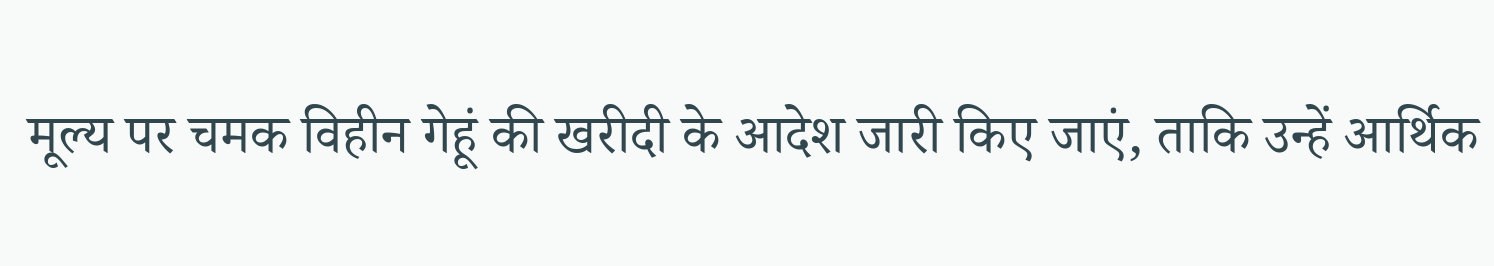मूल्य पर चमक विहीन गेहूं की खरीदी के आदेश जारी किए जाएं, ताकि उन्हें आर्थिक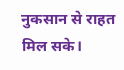नुकसान से राहत मिल सके।